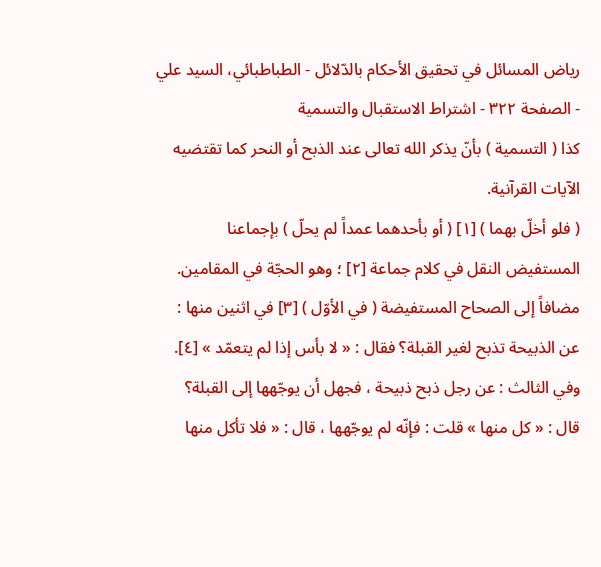رياض المسائل في تحقيق الأحكام بالدّلائل - الطباطبائي، السيد علي - الصفحة ٣٢٢ - اشتراط الاستقبال والتسمية
كذا ( التسمية ) بأنّ يذكر الله تعالى عند الذبح أو النحر كما تقتضيه الآيات القرآنية.
( فلو أخلّ بهما ) [١] ( أو بأحدهما عمداً لم يحلّ ) بإجماعنا المستفيض النقل في كلام جماعة [٢] ؛ وهو الحجّة في المقامين.
مضافاً إلى الصحاح المستفيضة ( في الأوّل ) [٣] في اثنين منها : عن الذبيحة تذبح لغير القبلة؟ فقال : « لا بأس إذا لم يتعمّد » [٤].
وفي الثالث : عن رجل ذبح ذبيحة ، فجهل أن يوجّهها إلى القبلة؟
قال : « كل منها » قلت : فإنّه لم يوجّهها ، قال : « فلا تأكل منها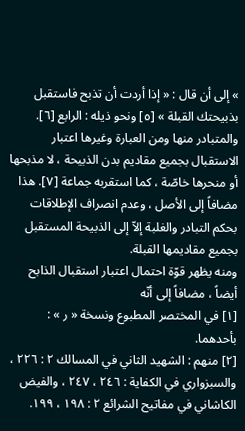» إلى أن قال : « إذا أردت أن تذبح فاستقبل بذبيحتك القبلة » [٥] ونحو ذيله : الرابع [٦].
والمتبادر منها ومن العبارة وغيرها اعتبار الاستقبال بجميع مقاديم بدن الذبيحة ، لا مذبحها أو منحرها خاصّة ، كما استقربه جماعة [٧]. هذا مضافاً إلى الأصل ، وعدم انصراف الإطلاقات بحكم التبادر والغلبة إلاّ إلى الذبيحة المستقبل بجميع مقاديمها القبلة.
ومنه يظهر قوّة احتمال اعتبار استقبال الذابح أيضاً ، مضافاً إلى أنّه
[١] في المختصر المطبوع ونسخة « ر » : بأحدهما.
[٢] منهم : الشهيد الثاني في المسالك ٢ : ٢٢٦ ، والسبزواري في الكفاية : ٢٤٦ ، ٢٤٧ ، والفيض الكاشاني في مفاتيح الشرائع ٢ : ١٩٨ ، ١٩٩.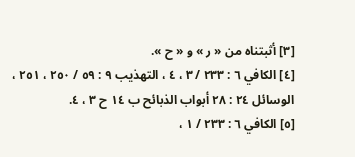[٣] أثبتناه من « ر » و « ح ».
[٤] الكافي ٦ : ٢٣٣ / ٣ ، ٤ ، التهذيب ٩ : ٥٩ / ٢٥٠ ، ٢٥١ ، الوسائل ٢٤ : ٢٨ أبواب الذبائح ب ١٤ ح ٣ ، ٤.
[٥] الكافي ٦ : ٢٣٣ / ١ ،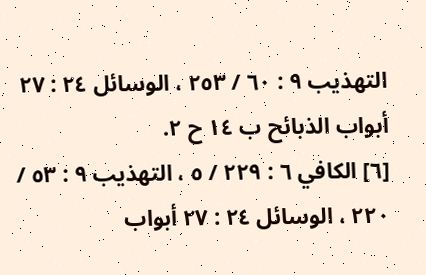التهذيب ٩ : ٦٠ / ٢٥٣ ، الوسائل ٢٤ : ٢٧ أبواب الذبائح ب ١٤ ح ٢.
[٦] الكافي ٦ : ٢٢٩ / ٥ ، التهذيب ٩ : ٥٣ / ٢٢٠ ، الوسائل ٢٤ : ٢٧ أبواب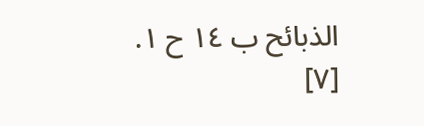الذبائح ب ١٤ ح ١.
[٧]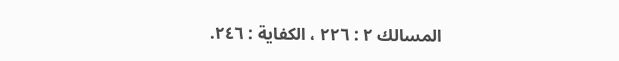المسالك ٢ : ٢٢٦ ، الكفاية : ٢٤٦.